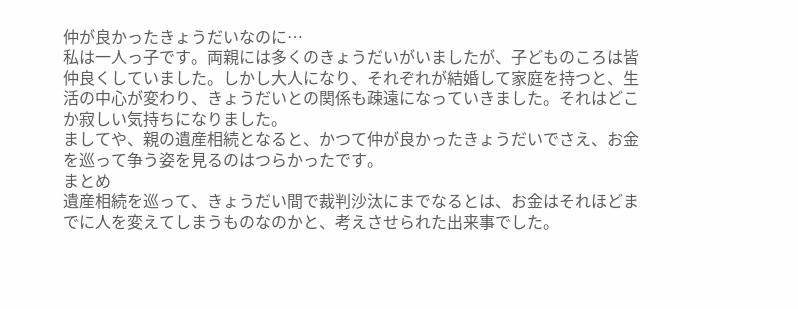仲が良かったきょうだいなのに…
私は一人っ子です。両親には多くのきょうだいがいましたが、子どものころは皆仲良くしていました。しかし大人になり、それぞれが結婚して家庭を持つと、生活の中心が変わり、きょうだいとの関係も疎遠になっていきました。それはどこか寂しい気持ちになりました。
ましてや、親の遺産相続となると、かつて仲が良かったきょうだいでさえ、お金を巡って争う姿を見るのはつらかったです。
まとめ
遺産相続を巡って、きょうだい間で裁判沙汰にまでなるとは、お金はそれほどまでに人を変えてしまうものなのかと、考えさせられた出来事でした。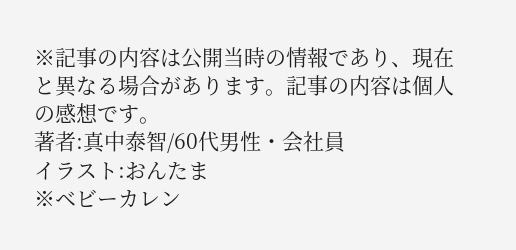※記事の内容は公開当時の情報であり、現在と異なる場合があります。記事の内容は個人の感想です。
著者:真中泰智/60代男性・会社員
イラスト:おんたま
※ベビーカレン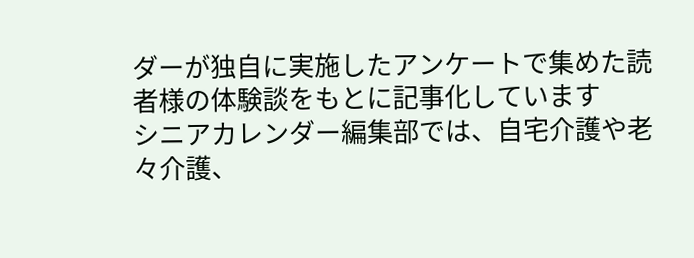ダーが独自に実施したアンケートで集めた読者様の体験談をもとに記事化しています
シニアカレンダー編集部では、自宅介護や老々介護、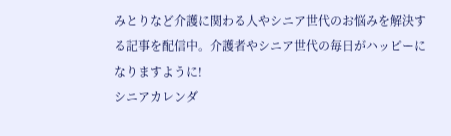みとりなど介護に関わる人やシニア世代のお悩みを解決する記事を配信中。介護者やシニア世代の毎日がハッピーになりますように!
シニアカレンダ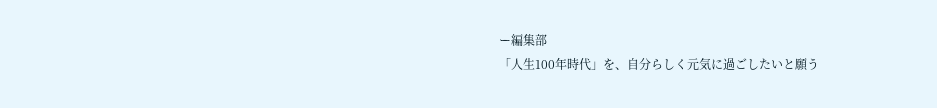ー編集部
「人生100年時代」を、自分らしく元気に過ごしたいと願う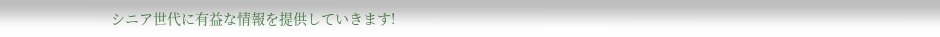シニア世代に有益な情報を提供していきます!